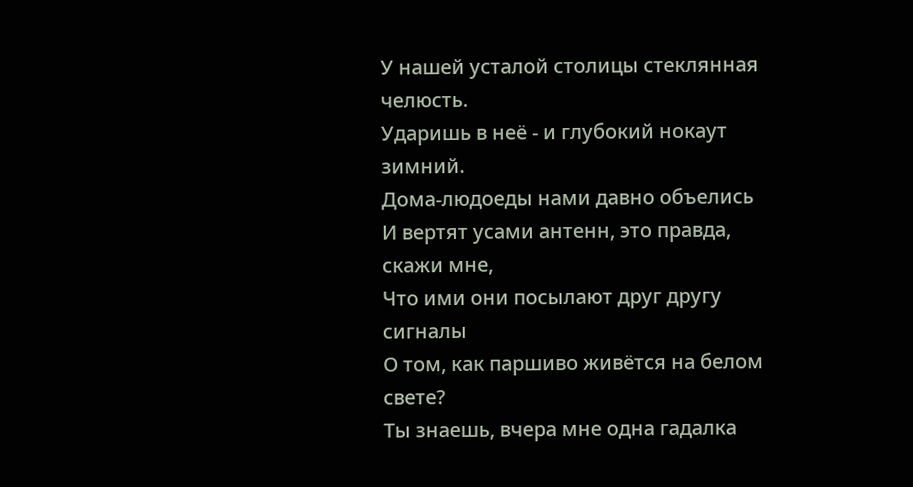У нашей усталой столицы стеклянная челюсть.
Ударишь в неё - и глубокий нокаут зимний.
Дома-людоеды нами давно объелись
И вертят усами антенн, это правда, скажи мне,
Что ими они посылают друг другу сигналы
О том, как паршиво живётся на белом свете?
Ты знаешь, вчера мне одна гадалка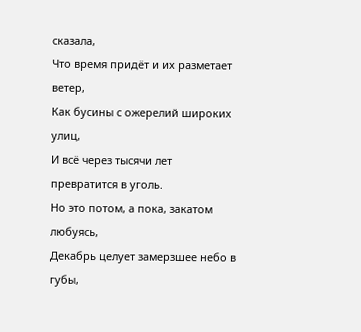сказала,
Что время придёт и их разметает ветер,
Как бусины с ожерелий широких улиц,
И всё через тысячи лет превратится в уголь.
Но это потом, а пока, закатом любуясь,
Декабрь целует замерзшее небо в губы,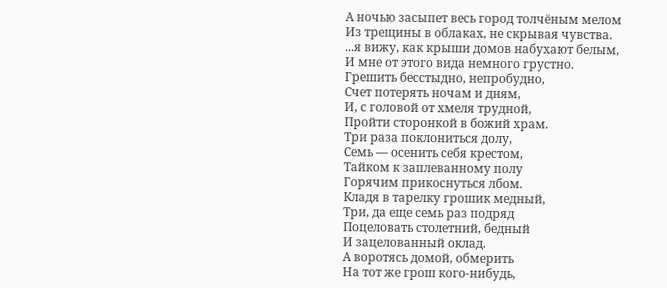А ночью засыпет весь город толчёным мелом
Из трещины в облаках, не скрывая чувства.
...я вижу, как крыши домов набухают белым,
И мне от этого вида немного грустно.
Грешить бесстыдно, непробудно,
Счет потерять ночам и дням,
И, с головой от хмеля трудной,
Пройти сторонкой в божий храм.
Три раза поклониться долу,
Семь — осенить себя крестом,
Тайком к заплеванному полу
Горячим прикоснуться лбом.
Кладя в тарелку грошик медный,
Три, да еще семь раз подряд
Поцеловать столетний, бедный
И зацелованный оклад.
А воротясь домой, обмерить
На тот же грош кого-нибудь,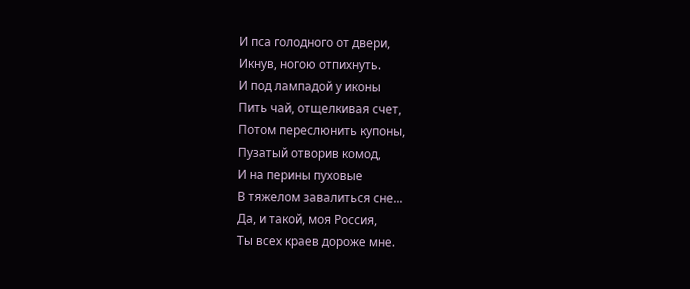И пса голодного от двери,
Икнув, ногою отпихнуть.
И под лампадой у иконы
Пить чай, отщелкивая счет,
Потом переслюнить купоны,
Пузатый отворив комод,
И на перины пуховые
В тяжелом завалиться сне...
Да, и такой, моя Россия,
Ты всех краев дороже мне.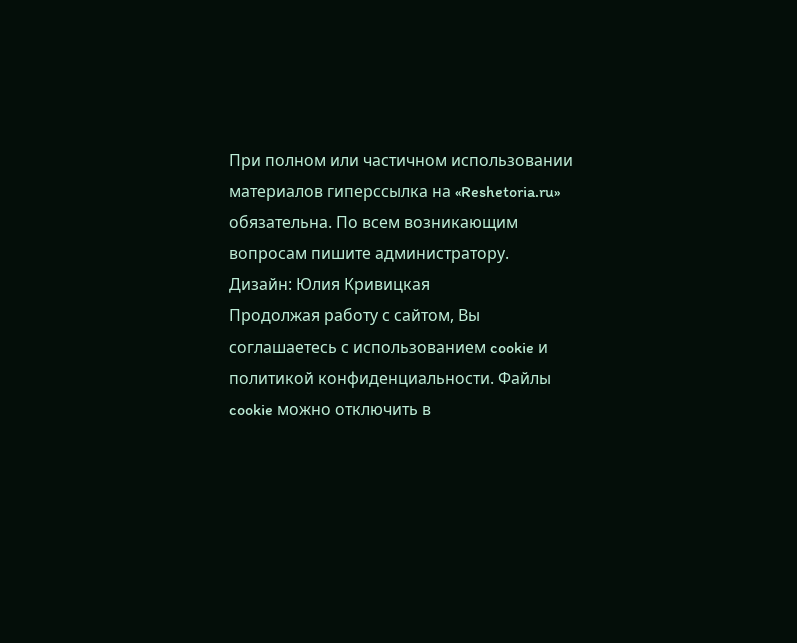При полном или частичном использовании материалов гиперссылка на «Reshetoria.ru» обязательна. По всем возникающим вопросам пишите администратору.
Дизайн: Юлия Кривицкая
Продолжая работу с сайтом, Вы соглашаетесь с использованием cookie и политикой конфиденциальности. Файлы cookie можно отключить в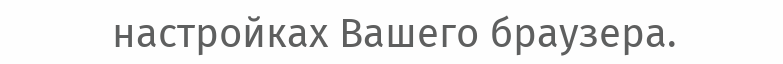настройках Вашего браузера.